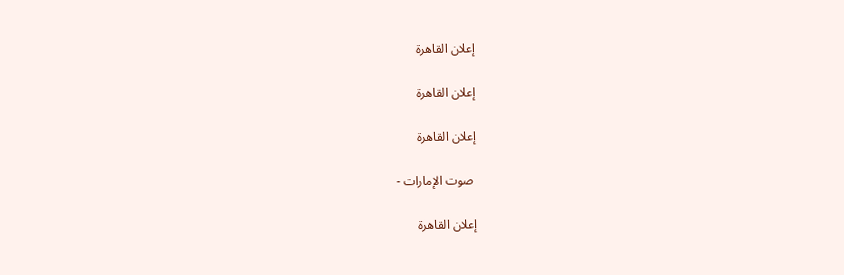إعلان القاهرة

إعلان القاهرة

إعلان القاهرة

 صوت الإمارات -

إعلان القاهرة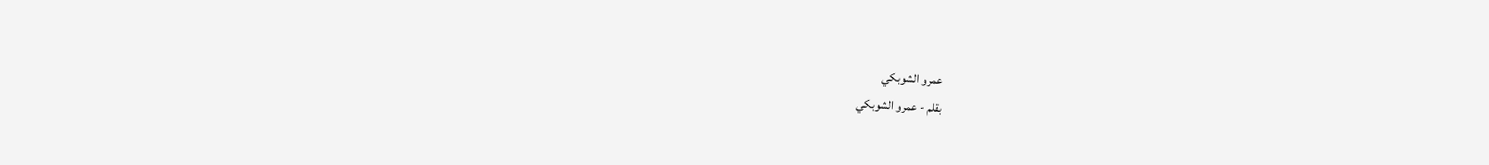عمرو الشوبكي
بقلم - عمرو الشوبكي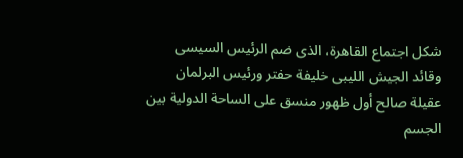شكل اجتماع القاهرة، الذى ضم الرئيس السيسى وقائد الجيش الليبى خليفة حفتر ورئيس البرلمان عقيلة صالح أول ظهور منسق على الساحة الدولية بين الجسم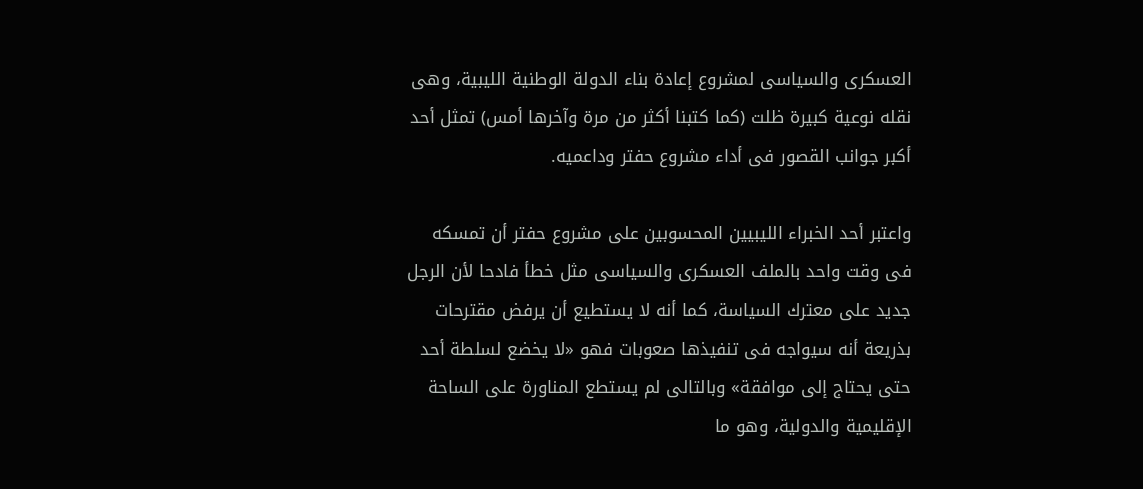العسكرى والسياسى لمشروع إعادة بناء الدولة الوطنية الليبية، وهى نقله نوعية كبيرة ظلت (كما كتبنا أكثر من مرة وآخرها أمس) تمثل أحد أكبر جوانب القصور فى أداء مشروع حفتر وداعميه.

واعتبر أحد الخبراء الليبيين المحسوبين على مشروع حفتر أن تمسكه فى وقت واحد بالملف العسكرى والسياسى مثل خطأ فادحا لأن الرجل جديد على معترك السياسة، كما أنه لا يستطيع أن يرفض مقترحات بذريعة أنه سيواجه فى تنفيذها صعوبات فهو «لا يخضع لسلطة أحد حتى يحتاج إلى موافقة» وبالتالى لم يستطع المناورة على الساحة الإقليمية والدولية، وهو ما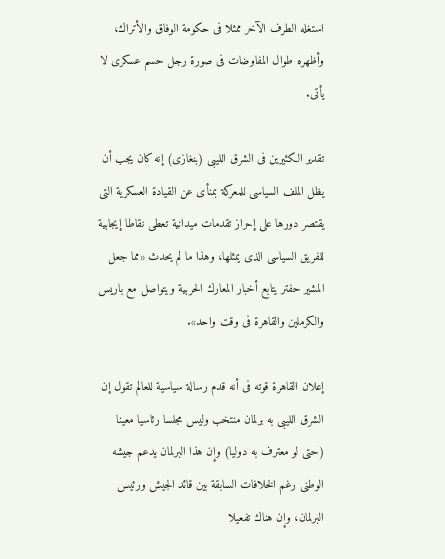استغله الطرف الآخر ممثلا فى حكومة الوفاق والأتراك، وأظهره طوال المفاوضات فى صورة رجل حسم عسكرى لا يأتى.

تقدير الكثيرين فى الشرق الليبى (بنغازى) إنه كان يجب أن يظل الملف السياسى للمعركة بمنأى عن القيادة العسكرية التى يقتصر دورها على إحراز تقدمات ميدانية تعطى نقاطا إيجابية للفريق السياسى الذى يمثلها، وهذا ما لم يحدث «مما جعل المشير حفتر يتابع أخبار المعارك الحربية ويتواصل مع باريس والكرملين والقاهرة فى وقت واحد».

إعلان القاهرة قوته فى أنه قدم رسالة سياسية للعالم تقول إن الشرق الليبى به برلمان منتخب وليس مجلسا رئاسيا معينا (حتى لو معترف به دوليا) وإن هذا البرلمان يدعم جيشه الوطنى رغم الخلافات السابقة بين قائد الجيش ورئيس البرلمان، وإن هناك تفعيلا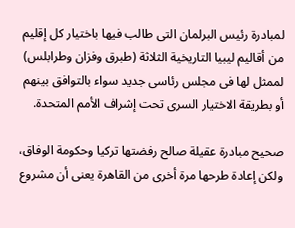لمبادرة رئيس البرلمان التى طالب فيها باختيار كل إقليم من أقاليم ليبيا التاريخية الثلاثة (طبرق وفزان وطرابلس) لممثل لها فى مجلس رئاسى جديد سواء بالتوافق بينهم أو بطريقة الاختيار السرى تحت إشراف الأمم المتحدة.

صحيح مبادرة عقيلة صالح رفضتها تركيا وحكومة الوفاق، ولكن إعادة طرحها مرة أخرى من القاهرة يعنى أن مشروع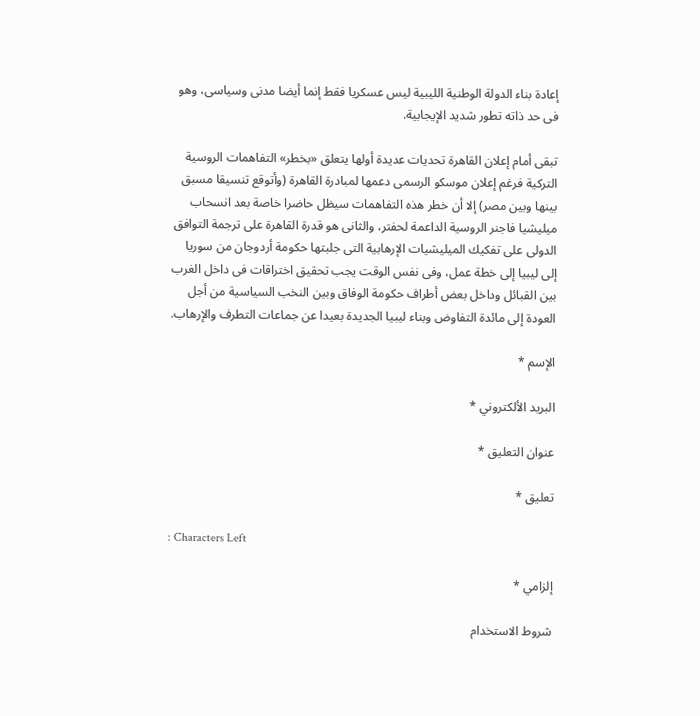إعادة بناء الدولة الوطنية الليبية ليس عسكريا فقط إنما أيضا مدنى وسياسى، وهو فى حد ذاته تطور شديد الإيجابية.

تبقى أمام إعلان القاهرة تحديات عديدة أولها يتعلق «بخطر» التفاهمات الروسية التركية فرغم إعلان موسكو الرسمى دعمها لمبادرة القاهرة (وأتوقع تنسيقا مسبق بينها وبين مصر) إلا أن خطر هذه التفاهمات سيظل حاضرا خاصة بعد انسحاب ميليشيا فاجنر الروسية الداعمة لحفتر، والثانى هو قدرة القاهرة على ترجمة التوافق الدولى على تفكيك الميليشيات الإرهابية التى جلبتها حكومة أردوجان من سوريا إلى ليبيا إلى خطة عمل، وفى نفس الوقت يجب تحقيق اختراقات فى داخل الغرب بين القبائل وداخل بعض أطراف حكومة الوفاق وبين النخب السياسية من أجل العودة إلى مائدة التفاوض وبناء ليبيا الجديدة بعيدا عن جماعات التطرف والإرهاب.

الإسم *

البريد الألكتروني *

عنوان التعليق *

تعليق *

: Characters Left

إلزامي *

شروط الاستخدام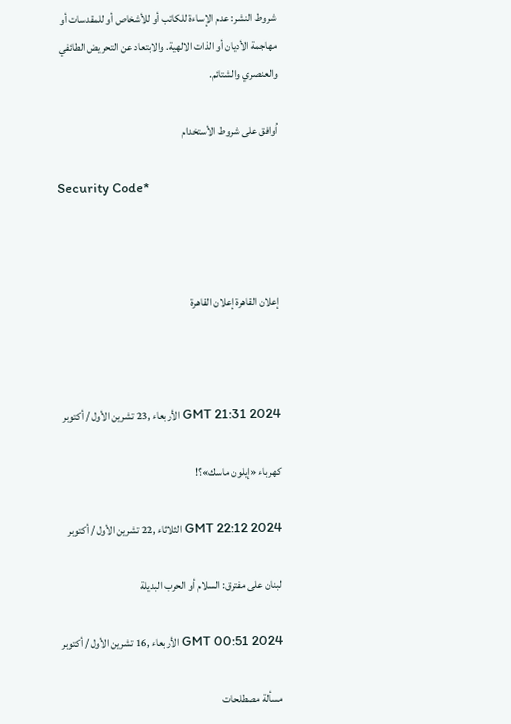شروط النشر: عدم الإساءة للكاتب أو للأشخاص أو للمقدسات أو مهاجمة الأديان أو الذات الالهية. والابتعاد عن التحريض الطائفي والعنصري والشتائم.

اُوافق على شروط الأستخدام

Security Code*



إعلان القاهرة إعلان القاهرة



GMT 21:31 2024 الأربعاء ,23 تشرين الأول / أكتوبر

كهرباء «إيلون ماسك»؟!

GMT 22:12 2024 الثلاثاء ,22 تشرين الأول / أكتوبر

لبنان على مفترق: السلام أو الحرب البديلة

GMT 00:51 2024 الأربعاء ,16 تشرين الأول / أكتوبر

مسألة مصطلحات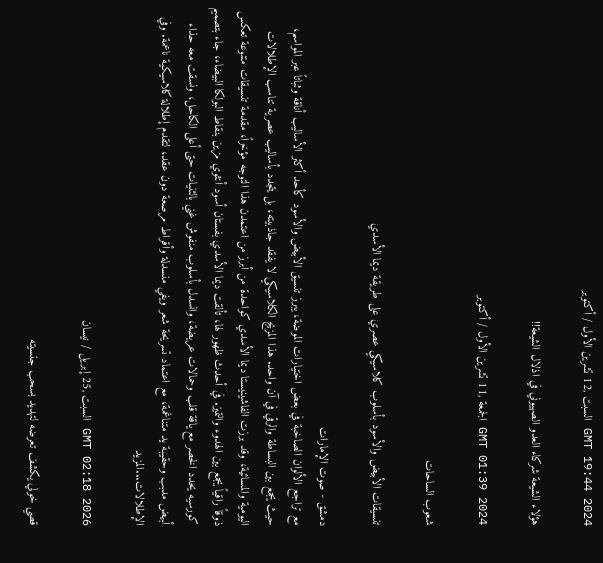GMT 19:44 2024 السبت ,12 تشرين الأول / أكتوبر

هؤلاء الشيعة شركاء العدو الصهيوني في اذلال الشيعة!!

GMT 01:39 2024 الجمعة ,11 تشرين الأول / أكتوبر

شعوب الساحات

تنسيقات الأبيض والأسود بأسلوب كلاسيكي عصري على طريقة ديما الأسدي

دمشق - صوت الإمارات
مع تراجع الألوان الصاخبة في بعض اختيارات الموضة، يبرز تنسيق الأبيض والأسود كأحد أكثر الأساليب أناقة وثباتاً عبر المواسم، حيث يجمع بين البساطة والرقي في آن واحد. هذا المزيج الكلاسيكي لا يفقد جاذبيته، بل يتجدد بأساليب عصرية تناسب الإطلالات اليومية والمسائية، وقد برزت الفاشينيستا ديما الأسدي كواحدة من أبرز من اعتمدن هذا التوجه مؤخراً، مقدمة تنسيقات متنوعة تعكس ذوقاً راقياً يجمع بين الهدوء والتميز. في أحدث ظهور لها، تألقت ديما الأسدي بفستان أسود أنثوي مزين بنقاط البولكا البيضاء، جاء بتصميم كورسيه يحدد الخصر مع ياقة قلب وحمالات عريضة، وانسدل بأسلوب منفوش غني بالثنيات حتى أعلى الكاحل، ونسقت معه حذاء أبيض مدبب وحقيبة يد متناغمة، مع اعتماد تسريحة شعر ويفي منسدلة وأقراط مرصعة دون عقد، لتقدم إطلالة كلاسيكية ناعمة. وفي الإطلالات...المزيد

GMT 02:18 2026 السبت ,25 إبريل / نيسان

قصي خولي يكشف تعرضه لتهديد بسحب جنسيته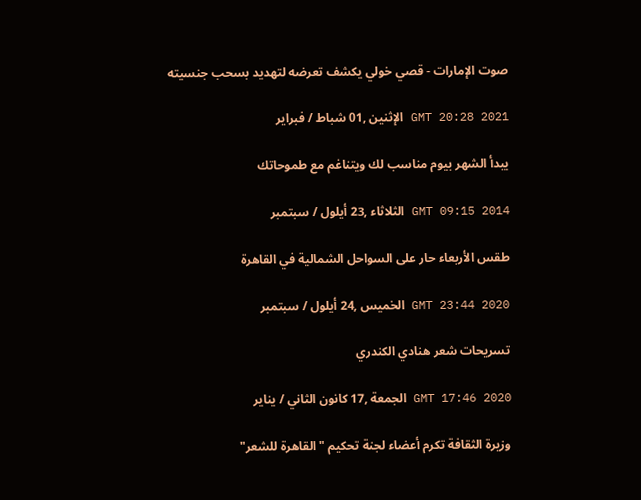صوت الإمارات - قصي خولي يكشف تعرضه لتهديد بسحب جنسيته

GMT 20:28 2021 الإثنين ,01 شباط / فبراير

يبدأ الشهر بيوم مناسب لك ويتناغم مع طموحاتك

GMT 09:15 2014 الثلاثاء ,23 أيلول / سبتمبر

طقس الأربعاء حار على السواحل الشمالية في القاهرة

GMT 23:44 2020 الخميس ,24 أيلول / سبتمبر

تسريحات شعر هنادي الكندري

GMT 17:46 2020 الجمعة ,17 كانون الثاني / يناير

وزيرة الثقافة تكرم أعضاء لجنة تحكيم "القاهرة للشعر"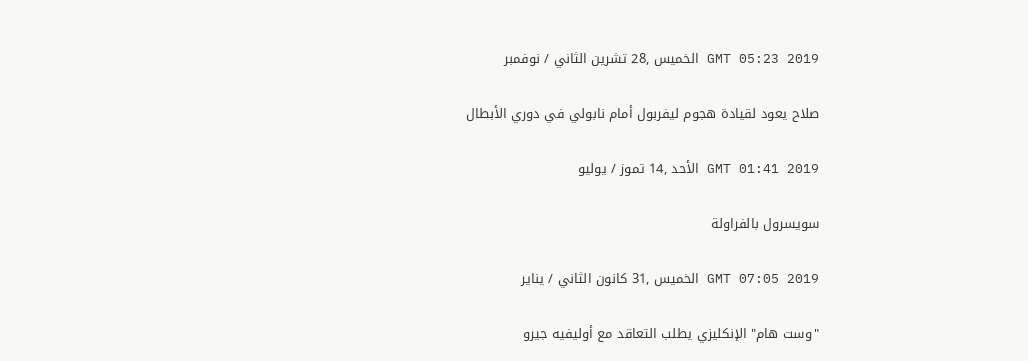GMT 05:23 2019 الخميس ,28 تشرين الثاني / نوفمبر

صلاح يعود لقيادة هجوم ليفربول أمام نابولي في دوري الأبطال

GMT 01:41 2019 الأحد ,14 تموز / يوليو

سويسرول بالفراولة

GMT 07:05 2019 الخميس ,31 كانون الثاني / يناير

"وست هام" الإنكليزي يطلب التعاقد مع أوليفيه جيرو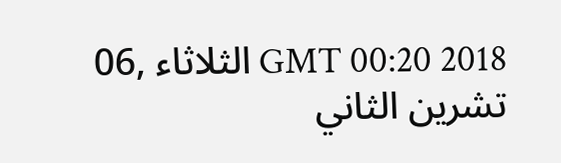GMT 00:20 2018 الثلاثاء ,06 تشرين الثاني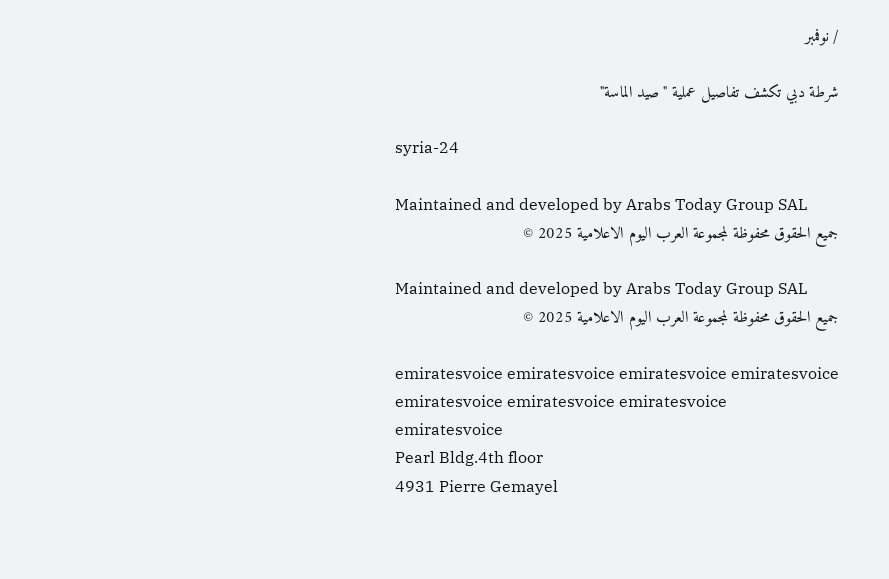/ نوفمبر

شرطة دبي تكشف تفاصيل عملية "صيد الماسة"

syria-24

Maintained and developed by Arabs Today Group SAL
جميع الحقوق محفوظة لمجموعة العرب اليوم الاعلامية 2025 ©

Maintained and developed by Arabs Today Group SAL
جميع الحقوق محفوظة لمجموعة العرب اليوم الاعلامية 2025 ©

emiratesvoice emiratesvoice emiratesvoice emiratesvoice
emiratesvoice emiratesvoice emiratesvoice
emiratesvoice
Pearl Bldg.4th floor
4931 Pierre Gemayel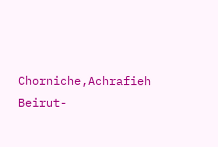Chorniche,Achrafieh
Beirut-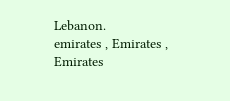Lebanon.
emirates , Emirates , Emirates